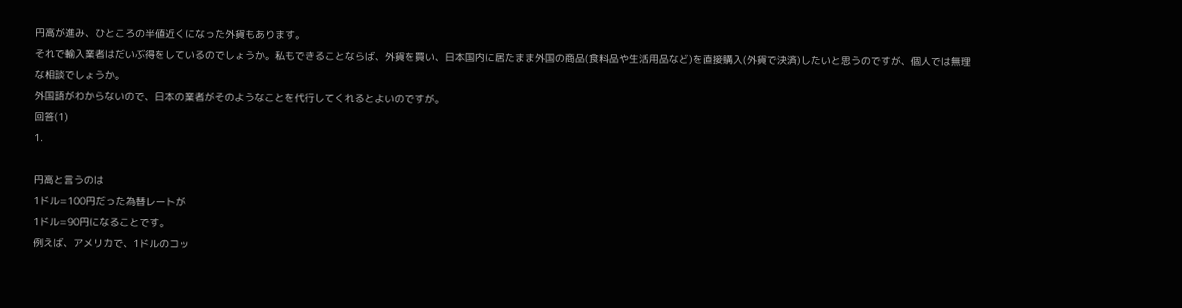円高が進み、ひところの半値近くになった外貨もあります。
それで輸入業者はだいぶ得をしているのでしょうか。私もできることならば、外貨を買い、日本国内に居たまま外国の商品(食料品や生活用品など)を直接購入(外貨で決済)したいと思うのですが、個人では無理な相談でしょうか。
外国語がわからないので、日本の業者がそのようなことを代行してくれるとよいのですが。
回答(1)
1.

円高と言うのは
1ドル=100円だった為替レートが
1ドル=90円になることです。
例えば、アメリカで、1ドルのコッ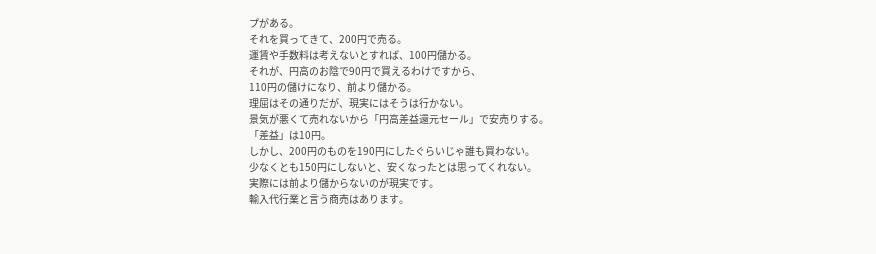プがある。
それを買ってきて、200円で売る。
運賃や手数料は考えないとすれば、100円儲かる。
それが、円高のお陰で90円で買えるわけですから、
110円の儲けになり、前より儲かる。
理屈はその通りだが、現実にはそうは行かない。
景気が悪くて売れないから「円高差益還元セール」で安売りする。
「差益」は10円。
しかし、200円のものを190円にしたぐらいじゃ誰も買わない。
少なくとも150円にしないと、安くなったとは思ってくれない。
実際には前より儲からないのが現実です。
輸入代行業と言う商売はあります。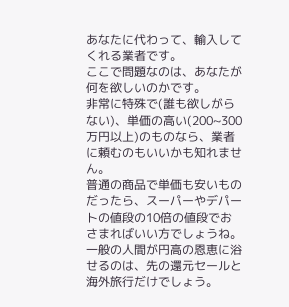あなたに代わって、輸入してくれる業者です。
ここで問題なのは、あなたが何を欲しいのかです。
非常に特殊で(誰も欲しがらない)、単価の高い(200~300万円以上)のものなら、業者に頼むのもいいかも知れません。
普通の商品で単価も安いものだったら、スーパーやデパートの値段の10倍の値段でおさまればいい方でしょうね。
一般の人間が円高の恩恵に浴せるのは、先の還元セールと海外旅行だけでしょう。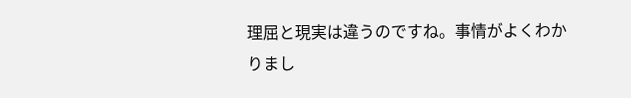理屈と現実は違うのですね。事情がよくわかりまし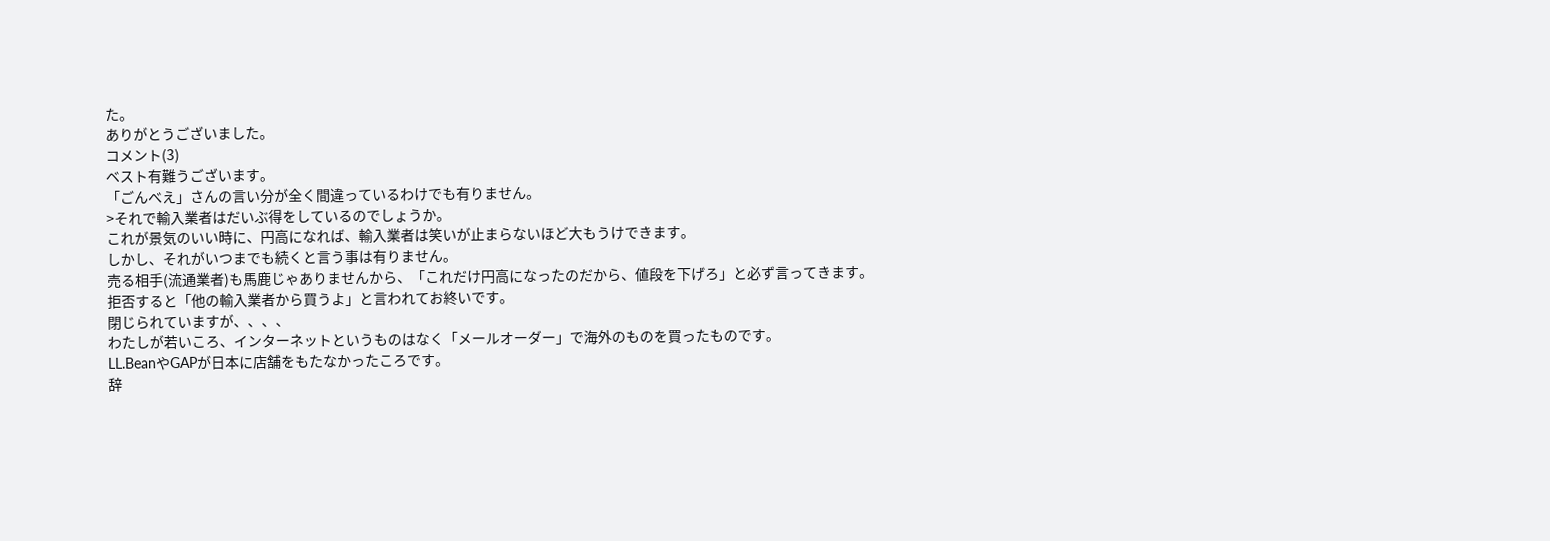た。
ありがとうございました。
コメント(3)
ベスト有難うございます。
「ごんべえ」さんの言い分が全く間違っているわけでも有りません。
>それで輸入業者はだいぶ得をしているのでしょうか。
これが景気のいい時に、円高になれば、輸入業者は笑いが止まらないほど大もうけできます。
しかし、それがいつまでも続くと言う事は有りません。
売る相手(流通業者)も馬鹿じゃありませんから、「これだけ円高になったのだから、値段を下げろ」と必ず言ってきます。
拒否すると「他の輸入業者から買うよ」と言われてお終いです。
閉じられていますが、、、、
わたしが若いころ、インターネットというものはなく「メールオーダー」で海外のものを買ったものです。
LL.BeanやGAPが日本に店舗をもたなかったころです。
辞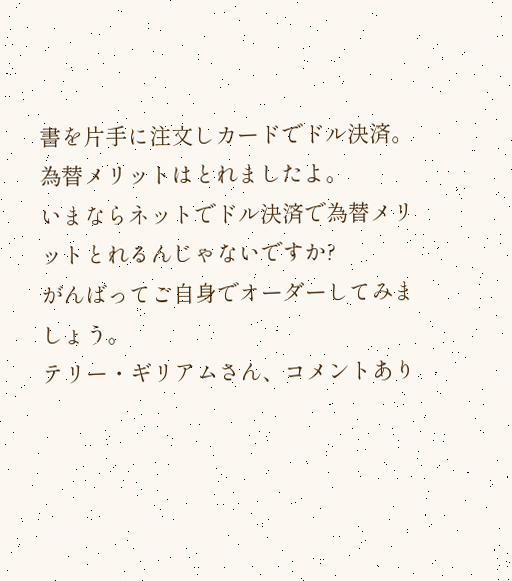書を片手に注文しカードでドル決済。為替メリットはとれましたよ。
いまならネットでドル決済で為替メリットとれるんじゃないですか?
がんばってご自身でオーダーしてみましょう。
テリー・ギリアムさん、コメントあり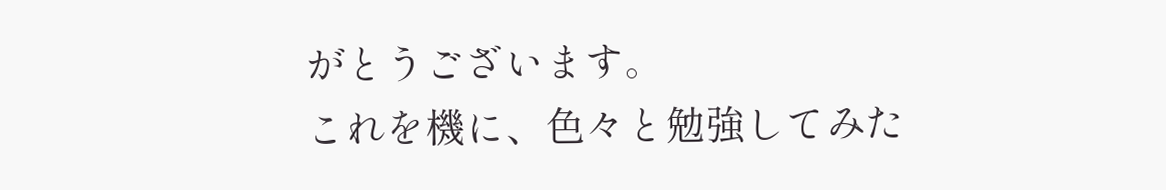がとうございます。
これを機に、色々と勉強してみた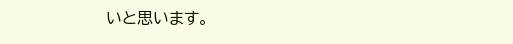いと思います。